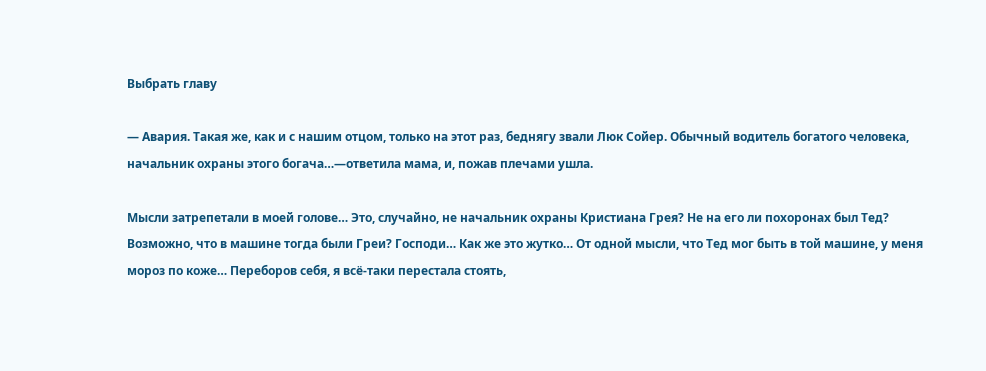Выбрать главу

— Авария. Такая же, как и с нашим отцом, только на этот раз, беднягу звали Люк Сойер. Обычный водитель богатого человека, начальник охраны этого богача…—ответила мама, и, пожав плечами ушла.

Мысли затрепетали в моей голове… Это, случайно, не начальник охраны Кристиана Грея? Не на его ли похоронах был Тед? Возможно, что в машине тогда были Греи? Господи… Как же это жутко… От одной мысли, что Тед мог быть в той машине, у меня мороз по коже… Переборов себя, я всё-таки перестала стоять,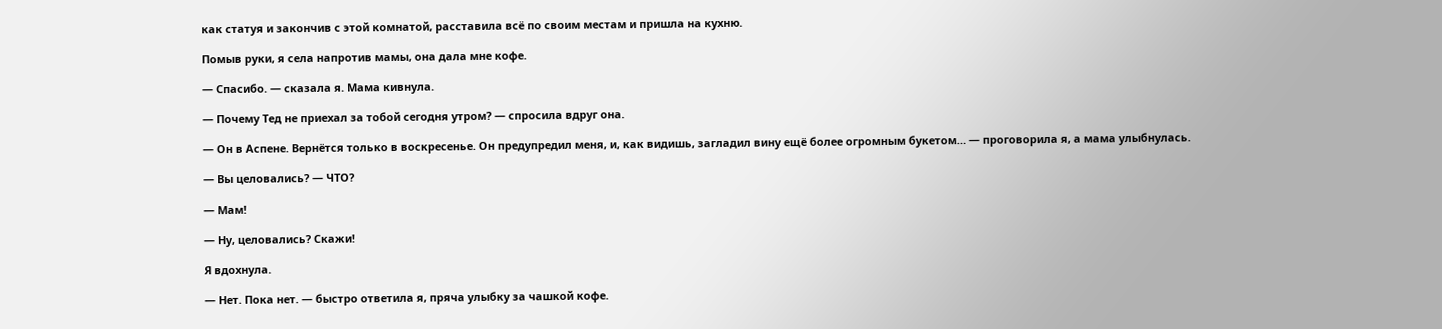как статуя и закончив с этой комнатой, расставила всё по своим местам и пришла на кухню.

Помыв руки, я села напротив мамы, она дала мне кофе.

— Спасибо. — сказала я. Мама кивнула.

— Почему Тед не приехал за тобой сегодня утром? — спросила вдруг она.

— Он в Аспене. Вернётся только в воскресенье. Он предупредил меня, и, как видишь, загладил вину ещё более огромным букетом… — проговорила я, а мама улыбнулась.

— Вы целовались? — ЧТО?

— Мам!

— Ну, целовались? Скажи!

Я вдохнула.

— Нет. Пока нет. — быстро ответила я, пряча улыбку за чашкой кофе.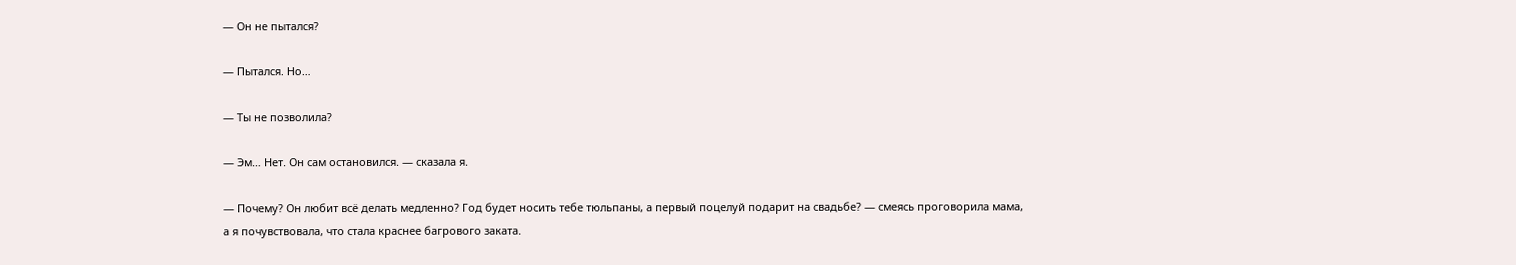— Он не пытался?

— Пытался. Но…

— Ты не позволила?

— Эм… Нет. Он сам остановился. — сказала я.

— Почему? Он любит всё делать медленно? Год будет носить тебе тюльпаны, а первый поцелуй подарит на свадьбе? — смеясь проговорила мама, а я почувствовала, что стала краснее багрового заката.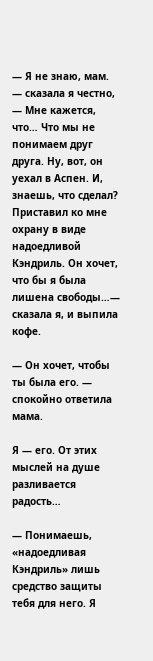— Я не знаю, мам. — сказала я честно, — Мне кажется, что… Что мы не понимаем друг друга. Ну, вот, он уехал в Аспен. И, знаешь, что сделал? Приставил ко мне охрану в виде надоедливой Кэндриль. Он хочет, что бы я была лишена свободы…— сказала я, и выпила кофе.

— Он хочет, чтобы ты была его. — спокойно ответила мама.

Я — его. От этих мыслей на душе разливается радость…

— Понимаешь, «надоедливая Кэндриль» лишь средство защиты тебя для него. Я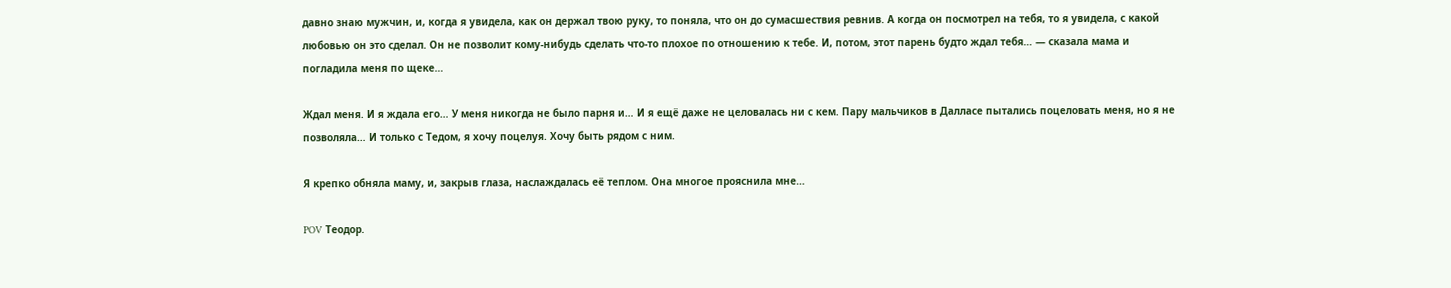давно знаю мужчин, и, когда я увидела, как он держал твою руку, то поняла, что он до сумасшествия ревнив. А когда он посмотрел на тебя, то я увидела, с какой любовью он это сделал. Он не позволит кому-нибудь сделать что-то плохое по отношению к тебе. И, потом, этот парень будто ждал тебя… — сказала мама и погладила меня по щеке…

Ждал меня. И я ждала его… У меня никогда не было парня и… И я ещё даже не целовалась ни с кем. Пару мальчиков в Далласе пытались поцеловать меня, но я не позволяла… И только с Тедом, я хочу поцелуя. Хочу быть рядом с ним.

Я крепко обняла маму, и, закрыв глаза, наслаждалась её теплом. Она многое прояснила мне…

POV Теодор.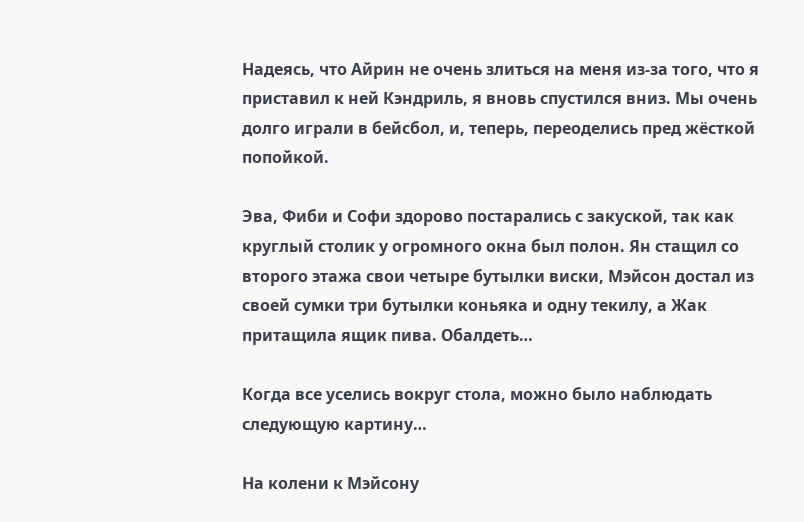Надеясь, что Айрин не очень злиться на меня из-за того, что я приставил к ней Кэндриль, я вновь спустился вниз. Мы очень долго играли в бейсбол, и, теперь, переоделись пред жёсткой попойкой.

Эва, Фиби и Софи здорово постарались с закуской, так как круглый столик у огромного окна был полон. Ян стащил со второго этажа свои четыре бутылки виски, Мэйсон достал из своей сумки три бутылки коньяка и одну текилу, а Жак притащила ящик пива. Обалдеть…

Когда все уселись вокруг стола, можно было наблюдать следующую картину…

На колени к Мэйсону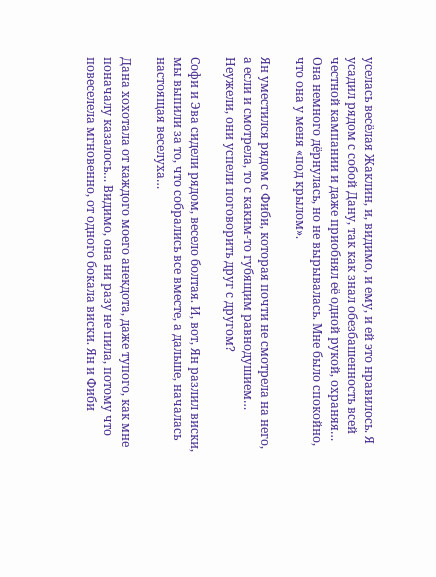уселась весёлая Жаклин, и, видимо, и ему, и ей это нравилось. Я усадил рядом с собой Дану, так как знал обезбашенность всей честной кампании и даже приобнял её одной рукой, охраняя… Она немного дёрнулась, но не вырывалась. Мне было спокойно, что она у меня «под крылом».

Ян уместился рядом с Фиби, которая почти не смотрела на него, а если и смотрела, то с каким-то губящим равнодушием… Неужели, они успели поговорить друг с другом?

Софи и Эва сидели рядом, весело болтая. И, вот, Ян разлил виски, мы выпили за то, что собрались все вместе, а дальше, началась настоящая веселуха…

Дана хохотала от каждого моего анекдота, даже тупого, как мне поначалу казалось… Видимо, она ни разу не пила, потому что повеселела мгновенно, от одного бокала виски. Ян и Фиби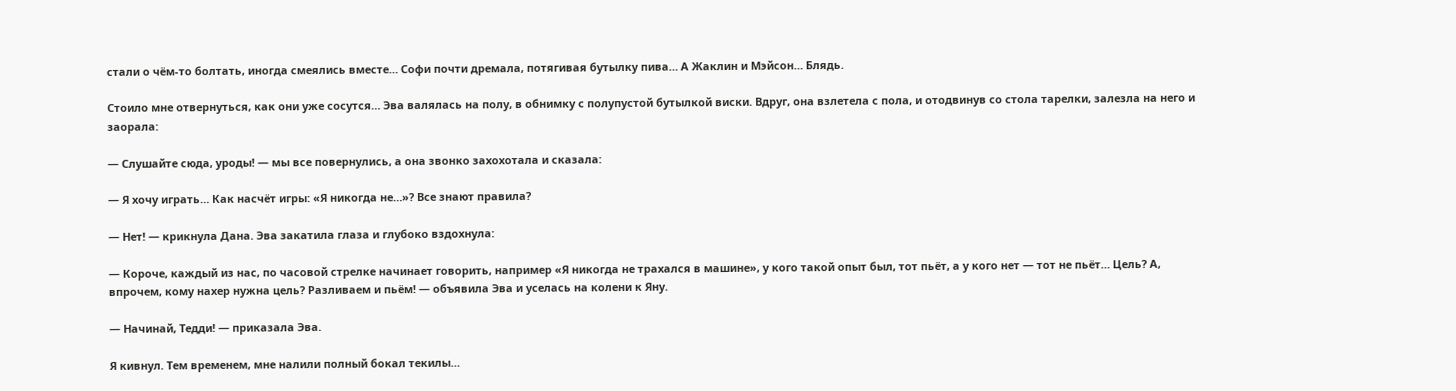стали о чём-то болтать, иногда смеялись вместе… Софи почти дремала, потягивая бутылку пива… А Жаклин и Мэйсон… Блядь.

Стоило мне отвернуться, как они уже сосутся… Эва валялась на полу, в обнимку с полупустой бутылкой виски. Вдруг, она взлетела с пола, и отодвинув со стола тарелки, залезла на него и заорала:

— Слушайте сюда, уроды! — мы все повернулись, а она звонко захохотала и сказала:

— Я хочу играть… Как насчёт игры: «Я никогда не…»? Все знают правила?

— Нет! — крикнула Дана. Эва закатила глаза и глубоко вздохнула:

— Короче, каждый из нас, по часовой стрелке начинает говорить, например «Я никогда не трахался в машине», у кого такой опыт был, тот пьёт, а у кого нет — тот не пьёт… Цель? А, впрочем, кому нахер нужна цель? Разливаем и пьём! — объявила Эва и уселась на колени к Яну.

— Начинай, Тедди! — приказала Эва.

Я кивнул. Тем временем, мне налили полный бокал текилы…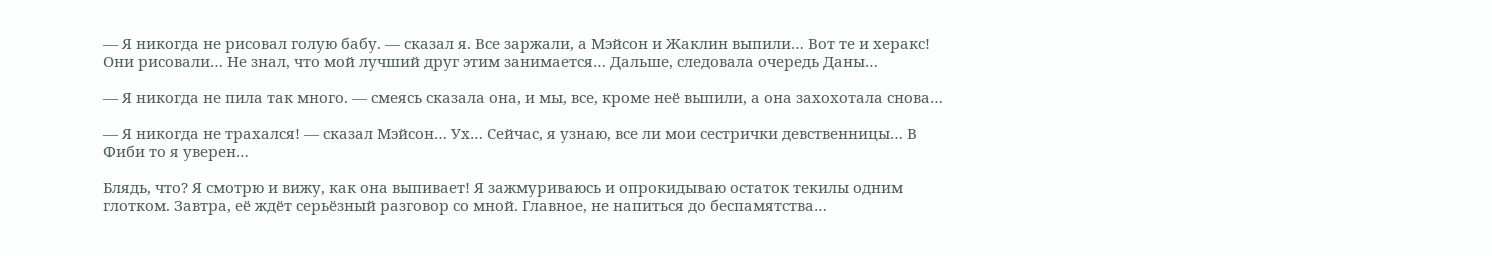— Я никогда не рисовал голую бабу. — сказал я. Все заржали, а Мэйсон и Жаклин выпили… Вот те и херакс! Они рисовали… Не знал, что мой лучший друг этим занимается… Дальше, следовала очередь Даны…

— Я никогда не пила так много. — смеясь сказала она, и мы, все, кроме неё выпили, а она захохотала снова…

— Я никогда не трахался! — сказал Мэйсон… Ух… Сейчас, я узнаю, все ли мои сестрички девственницы… В Фиби то я уверен…

Блядь, что? Я смотрю и вижу, как она выпивает! Я зажмуриваюсь и опрокидываю остаток текилы одним глотком. Завтра, её ждёт серьёзный разговор со мной. Главное, не напиться до беспамятства…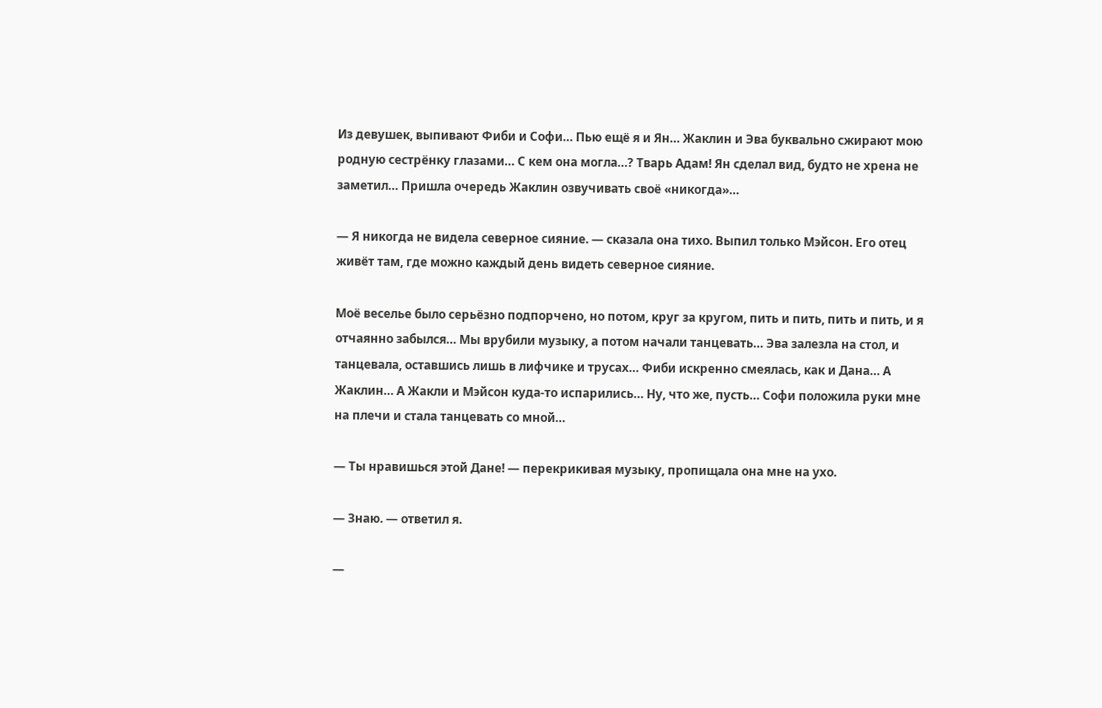Из девушек, выпивают Фиби и Софи… Пью ещё я и Ян… Жаклин и Эва буквально сжирают мою родную сестрёнку глазами… С кем она могла…? Тварь Адам! Ян сделал вид, будто не хрена не заметил… Пришла очередь Жаклин озвучивать своё «никогда»…

— Я никогда не видела северное сияние. — сказала она тихо. Выпил только Мэйсон. Его отец живёт там, где можно каждый день видеть северное сияние.

Моё веселье было серьёзно подпорчено, но потом, круг за кругом, пить и пить, пить и пить, и я отчаянно забылся… Мы врубили музыку, а потом начали танцевать… Эва залезла на стол, и танцевала, оставшись лишь в лифчике и трусах… Фиби искренно смеялась, как и Дана… А Жаклин… А Жакли и Мэйсон куда-то испарились… Ну, что же, пусть… Софи положила руки мне на плечи и стала танцевать со мной…

— Ты нравишься этой Дане! — перекрикивая музыку, пропищала она мне на ухо.

— Знаю. — ответил я.

—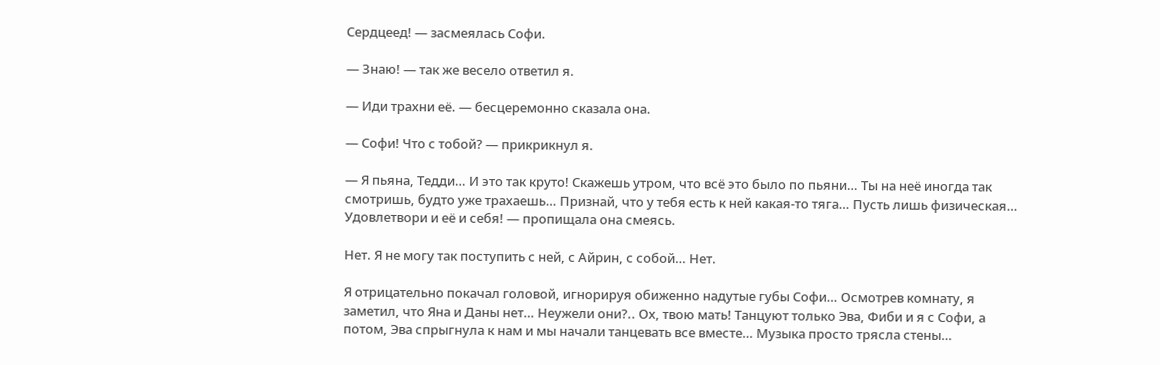Сердцеед! — засмеялась Софи.

— Знаю! — так же весело ответил я.

— Иди трахни её. — бесцеремонно сказала она.

— Софи! Что с тобой? — прикрикнул я.

— Я пьяна, Тедди… И это так круто! Скажешь утром, что всё это было по пьяни… Ты на неё иногда так смотришь, будто уже трахаешь… Признай, что у тебя есть к ней какая-то тяга… Пусть лишь физическая… Удовлетвори и её и себя! — пропищала она смеясь.

Нет. Я не могу так поступить с ней, с Айрин, с собой… Нет.

Я отрицательно покачал головой, игнорируя обиженно надутые губы Софи… Осмотрев комнату, я заметил, что Яна и Даны нет… Неужели они?.. Ох, твою мать! Танцуют только Эва, Фиби и я с Софи, а потом, Эва спрыгнула к нам и мы начали танцевать все вместе… Музыка просто трясла стены…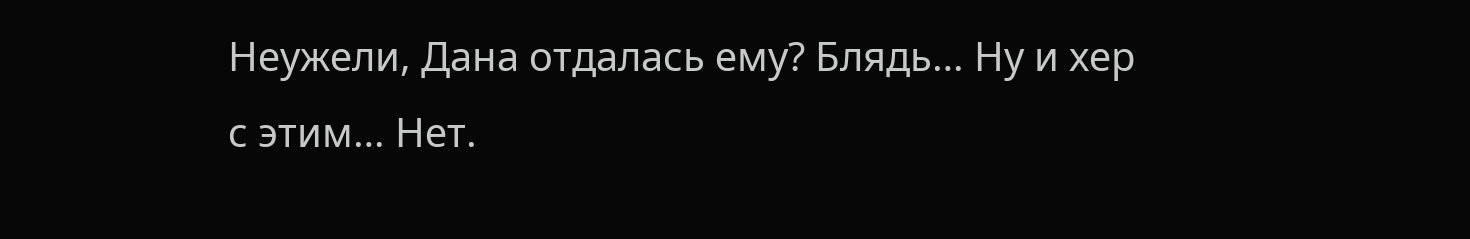Неужели, Дана отдалась ему? Блядь… Ну и хер с этим… Нет.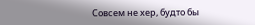Совсем не хер, будто бы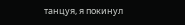танцуя, я покинул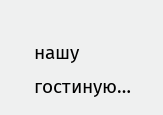нашу гостиную…